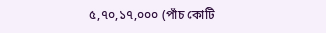৫,৭০,১৭,০০০ (পাঁচ কোটি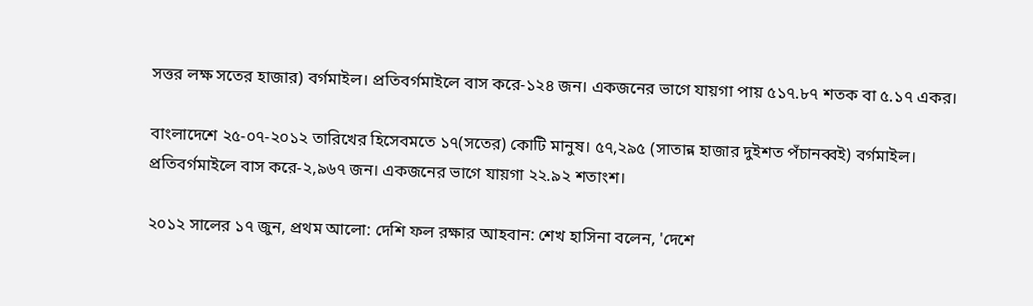সত্তর লক্ষ সতের হাজার) বর্গমাইল। প্রতিবর্গমাইলে বাস করে-১২৪ জন। একজনের ভাগে যায়গা পায় ৫১৭.৮৭ শতক বা ৫.১৭ একর।

বাংলাদেশে ২৫-০৭-২০১২ তারিখের হিসেবমতে ১৭(সতের) কোটি মানুষ। ৫৭,২৯৫ (সাতান্ন হাজার দুইশত পঁচানব্বই) বর্গমাইল। প্রতিবর্গমাইলে বাস করে-২,৯৬৭ জন। একজনের ভাগে যায়গা ২২.৯২ শতাংশ।

২০১২ সালের ১৭ জুন, প্রথম আলো: দেশি ফল রক্ষার আহবান: শেখ হাসিনা বলেন, 'দেশে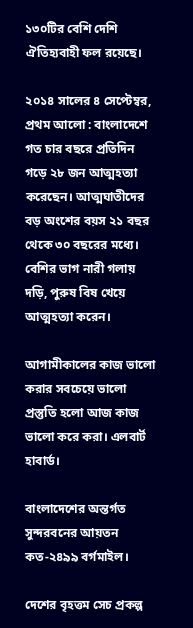১৩০টির বেশি দেশি ঐতিহ্যবাহী ফল রয়েছে।

২০১৪ সালের ৪ সেপ্টেম্বর, প্রথম আলো : বাংলাদেশে গত চার বছরে প্রতিদিন গড়ে ২৮ জন আত্মহত্যা করেছেন। আত্মঘাতীদের বড় অংশের বয়স ২১ বছর থেকে ৩০ বছরের মধ্যে। বেশির ভাগ নারী গলায় দড়ি, পুরুষ বিষ খেয়ে আত্মহত্যা করেন।

আগামীকালের কাজ ভালো করার সবচেয়ে ভালো প্রস্তুতি হলো আজ কাজ ভালো করে করা। এলবার্ট হাবার্ড।

বাংলাদেশের অন্তর্গত সুন্দরবনের আয়তন কত-২৪৯৯ বর্গমাইল।

দেশের বৃহত্তম সেচ প্রকল্প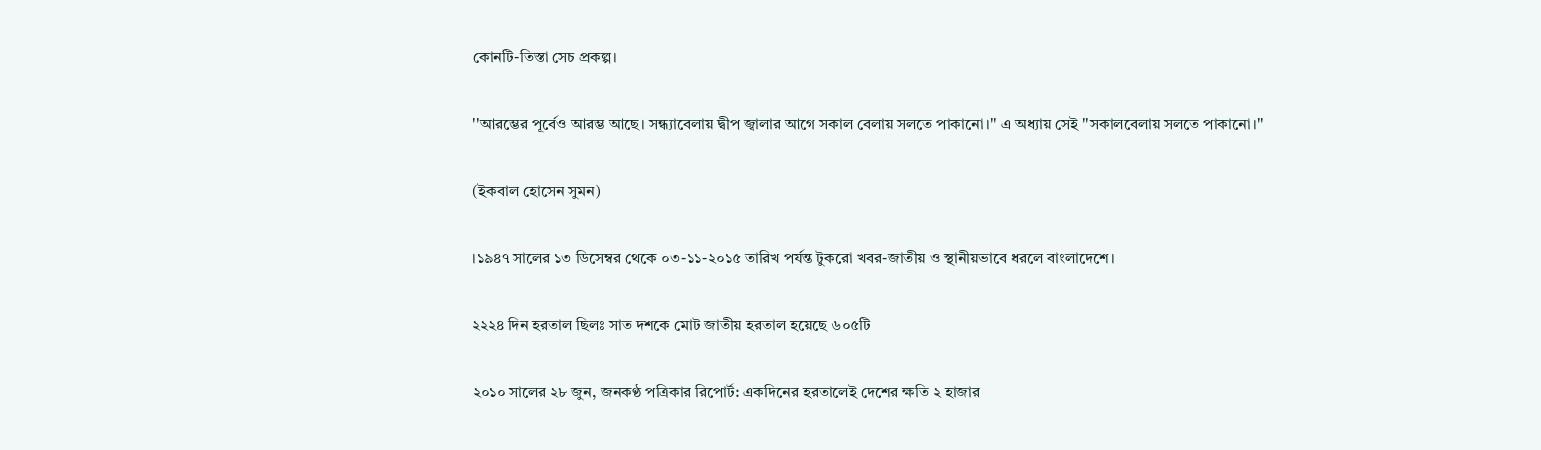কোনটি-তিস্তা সেচ প্রকল্প।

''আরম্ভের পূর্বেও আরম্ভ আছে। সন্ধ্যাবেলায় দ্বীপ জ্বালার আগে সকাল বেলায় সলতে পাকানো।'' এ অধ্যায় সেই ''সকালবেলায় সলতে পাকানো।''

(ইকবাল হোসেন সুমন)

।১৯৪৭ সালের ১৩ ডিসেম্বর থেকে ০৩-১১-২০১৫ তারিখ পর্যন্ত টুকরো খবর-জাতীয় ও স্থানীয়ভাবে ধরলে বাংলাদেশে।

২২২৪ দিন হরতাল ছিলঃ সাত দশকে মোট জাতীয় হরতাল হয়েছে ৬০৫টি

২০১০ সালের ২৮ জুন, জনকণ্ঠ পত্রিকার রিপোর্ট: একদিনের হরতালেই দেশের ক্ষতি ২ হাজার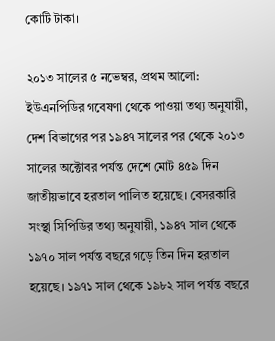কোটি টাকা।

২০১৩ সালের ৫ নভেম্বর, প্রথম আলো: ইউএনপিডির গবেষণা থেকে পাওয়া তথ্য অনুযায়ী, দেশ বিভাগের পর ১৯৪৭ সালের পর থেকে ২০১৩ সালের অক্টোবর পর্যন্ত দেশে মোট ৪৫৯ দিন জাতীয়ভাবে হরতাল পালিত হয়েছে। বেসরকারি সংস্থা সিপিডির তথ্য অনুযায়ী, ১৯৪৭ সাল থেকে ১৯৭০ সাল পর্যন্ত বছরে গড়ে তিন দিন হরতাল হয়েছে। ১৯৭১ সাল থেকে ১৯৮২ সাল পর্যন্ত বছরে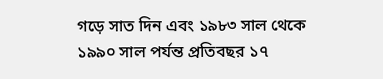গড়ে সাত দিন এবং ১৯৮৩ সাল থেকে ১৯৯০ সাল পর্যন্ত প্রতিবছর ১৭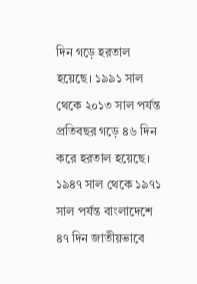দিন গড়ে হরতাল হয়েছে। ১৯৯১ সাল থেকে ২০১৩ সাল পর্যন্ত প্রতিবছর গড়ে ৪৬ দিন করে হরতাল হয়েছে। ১৯৪৭ সাল থেকে ১৯৭১ সাল পর্যন্ত বাংলাদেশে ৪৭ দিন জাতীয়ভাবে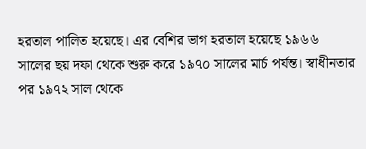হরতাল পালিত হয়েছে। এর বেশির ভাগ হরতাল হয়েছে ১৯৬৬ সালের ছয় দফা থেকে শুরু করে ১৯৭০ সালের মার্চ পর্যন্ত। স্বাধীনতার পর ১৯৭২ সাল থেকে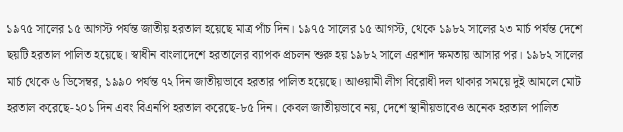১৯৭৫ সালের ১৫ আগস্ট পর্যন্ত জাতীয় হরতাল হয়েছে মাত্র পাঁচ দিন। ১৯৭৫ সালের ১৫ আগস্ট, থেকে ১৯৮২ সালের ২৩ মার্চ পর্যন্ত দেশে ছয়টি হরতাল পালিত হয়েছে। স্বাধীন বাংলাদেশে হরতালের ব্যাপক প্রচলন শুরু হয় ১৯৮২ সালে এরশাদ ক্ষমতায় আসার পর। ১৯৮২ সালের মার্চ থেকে ৬ ডিসেম্বর, ১৯৯০ পর্যন্ত ৭২ দিন জাতীয়ভাবে হরতার পালিত হয়েছে। আওয়ামী লীগ বিরোধী দল থাকার সময়ে দুই আমলে মোট হরতাল করেছে-২০১ দিন এবং বিএনপি হরতাল করেছে-৮৫ দিন। কেবল জাতীয়ভাবে নয়, দেশে স্থানীয়ভাবেও অনেক হরতাল পালিত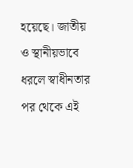হয়েছে। জাতীয় ও স্থানীয়ভাবে ধরলে স্বাধীনতার পর থেকে এই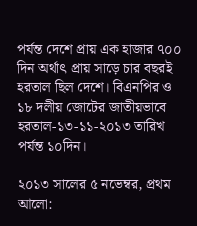পর্যন্ত দেশে প্রায় এক হাজার ৭০০ দিন অর্থাৎ প্রায় সাড়ে চার বছরই হরতাল ছিল দেশে। বিএনপির ও ১৮ দলীয় জোটের জাতীয়ভাবে হরতাল-১৩-১১-২০১৩ তারিখ পর্যন্ত ১০দিন।

২০১৩ সালের ৫ নভেম্বর, প্রথম আলো: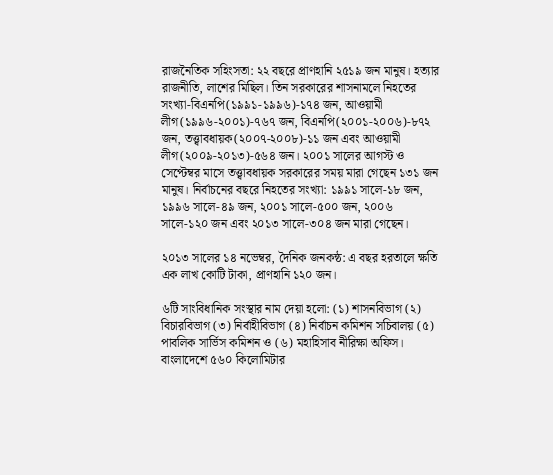রাজনৈতিক সহিংসতা: ২২ বছরে প্রাণহানি ২৫১৯ জন মানুষ। হত্যার রাজনীতি, লাশের মিছিল। তিন সরকারের শাসনামলে নিহতের সংখ্যা-বিএনপি(১৯৯১-১৯৯৬)-১৭৪ জন, আওয়ামী লীগ(১৯৯৬-২০০১)-৭৬৭ জন, বিএনপি(২০০১-২০০৬)-৮৭২ জন, তত্ত্বাবধায়ক(২০০৭-২০০৮)-১১ জন এবং আওয়ামী লীগ(২০০৯-২০১৩)-৫৬৪ জন। ২০০১ সালের আগস্ট ও সেপ্টেম্বর মাসে তত্ত্বাবধায়ক সরকারের সময় মারা গেছেন ১৩১ জন মানুষ। নির্বাচনের বছরে নিহতের সংখ্যা: ১৯৯১ সালে-১৮ জন, ১৯৯৬ সালে-৪৯ জন, ২০০১ সালে-৫০০ জন, ২০০৬ সালে-১২০ জন এবং ২০১৩ সালে-৩০৪ জন মারা গেছেন।

২০১৩ সালের ১৪ নভেম্বর, দৈনিক জনকন্ঠ: এ বছর হরতালে ক্ষতি এক লাখ কোটি টাকা, প্রাণহানি ১২০ জন।

৬টি সাংবিধানিক সংস্থার নাম দেয়া হলো: (১) শাসনবিভাগ (২) বিচারবিভাগ (৩) নির্বাহীবিভাগ (৪) নির্বাচন কমিশন সচিবালয় (৫) পাবলিক সার্ভিস কমিশন ও (৬) মহাহিসাব নীরিক্ষা অফিস। বাংলাদেশে ৫৬০ কিলোমিটার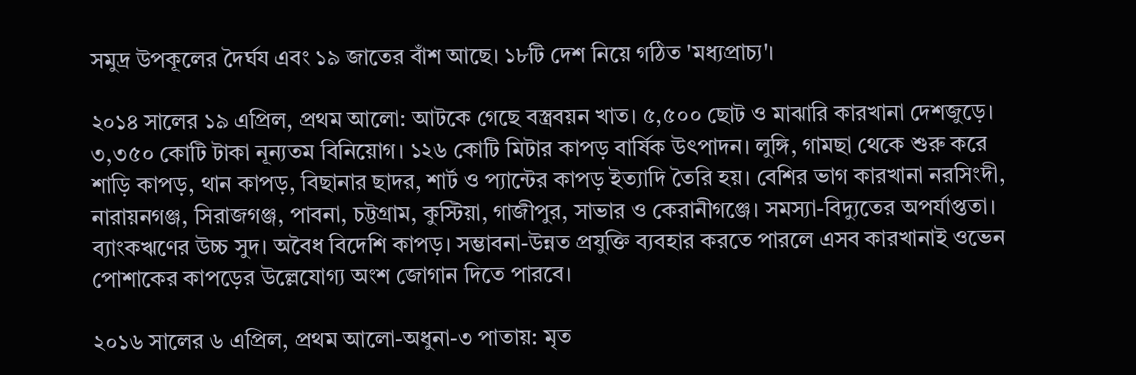সমুদ্র উপকূলের দৈর্ঘয এবং ১৯ জাতের বাঁশ আছে। ১৮টি দেশ নিয়ে গঠিত 'মধ্যপ্রাচ্য'।

২০১৪ সালের ১৯ এপ্রিল, প্রথম আলো: আটকে গেছে বস্ত্রবয়ন খাত। ৫,৫০০ ছোট ও মাঝারি কারখানা দেশজুড়ে। ৩,৩৫০ কোটি টাকা নূন্যতম বিনিয়োগ। ১২৬ কোটি মিটার কাপড় বার্ষিক উৎপাদন। লুঙ্গি, গামছা থেকে শুরু করে শাড়ি কাপড়, থান কাপড়, বিছানার ছাদর, শার্ট ও প্যান্টের কাপড় ইত্যাদি তৈরি হয়। বেশির ভাগ কারখানা নরসিংদী, নারায়নগঞ্জ, সিরাজগঞ্জ, পাবনা, চট্টগ্রাম, কুস্টিয়া, গাজীপুর, সাভার ও কেরানীগঞ্জে। সমস্যা-বিদ্যুতের অপর্যাপ্ততা। ব্যাংকঋণের উচ্চ সুদ। অবৈধ বিদেশি কাপড়। সম্ভাবনা-উন্নত প্রযুক্তি ব্যবহার করতে পারলে এসব কারখানাই ওভেন পোশাকের কাপড়ের উল্লেযোগ্য অংশ জোগান দিতে পারবে।

২০১৬ সালের ৬ এপ্রিল, প্রথম আলো-অধুনা-৩ পাতায়: মৃত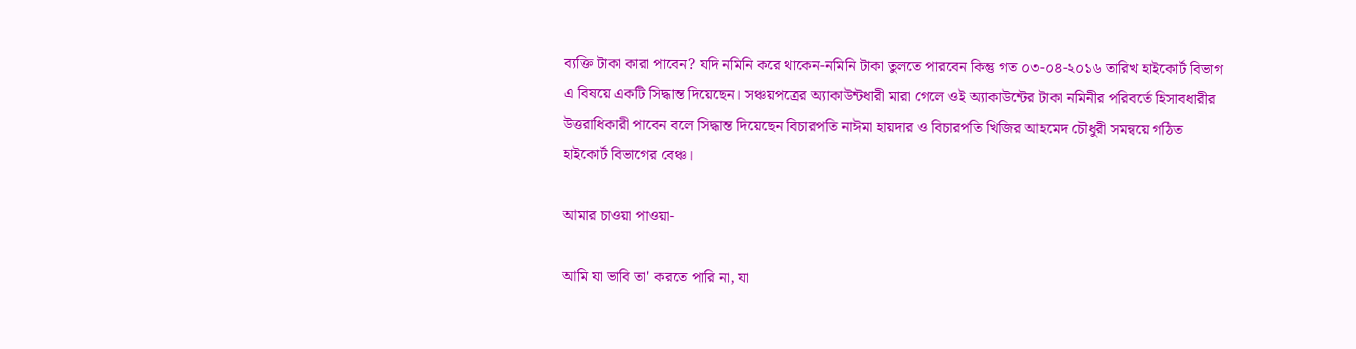ব্যক্তি টাকা কারা পাবেন? যদি নমিনি করে থাকেন-নমিনি টাকা তুলতে পারবেন কিন্তু গত ০৩-০৪-২০১৬ তারিখ হাইকোর্ট বিভাগ এ বিষয়ে একটি সিদ্ধান্ত দিয়েছেন। সঞ্চয়পত্রের অ্যাকাউন্টধারী মারা গেলে ওই অ্যাকাউন্টের টাকা নমিনীর পরিবর্তে হিসাবধারীর উত্তরাধিকারী পাবেন বলে সিদ্ধান্ত দিয়েছেন বিচারপতি নাঈমা হায়দার ও বিচারপতি খিজির আহমেদ চৌধুরী সমন্বয়ে গঠিত হাইকোর্ট বিভাগের বেঞ্চ।

আমার চাওয়া পাওয়া-

আমি যা ভাবি তা' করতে পারি না, যা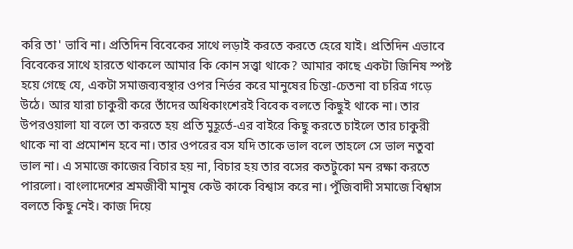করি তা' ভাবি না। প্রতিদিন বিবেকের সাথে লড়াই করতে করতে হেরে যাই। প্রতিদিন এভাবে বিবেকের সাথে হারতে থাকলে আমার কি কোন সত্ত্বা থাকে? আমার কাছে একটা জিনিষ স্পষ্ট হয়ে গেছে যে, একটা সমাজব্যবস্থার ওপর নির্ভর করে মানুষের চিন্তা-চেতনা বা চরিত্র গড়ে উঠে। আর যারা চাকুরী করে তাঁদের অধিকাংশেরই বিবেক বলতে কিছুই থাকে না। তার উপরওয়ালা যা বলে তা করতে হয় প্রতি মুহূর্তে-এর বাইরে কিছু করতে চাইলে তার চাকুরী থাকে না বা প্রমোশন হবে না। তার ওপরের বস যদি তাকে ভাল বলে তাহলে সে ভাল নতুবা ভাল না। এ সমাজে কাজের বিচার হয় না, বিচার হয় তার বসের কতটুকো মন রক্ষা করতে পারলো। বাংলাদেশের শ্রমজীবী মানুষ কেউ কাকে বিশ্বাস করে না। পুঁজিবাদী সমাজে বিশ্বাস বলতে কিছু নেই। কাজ দিয়ে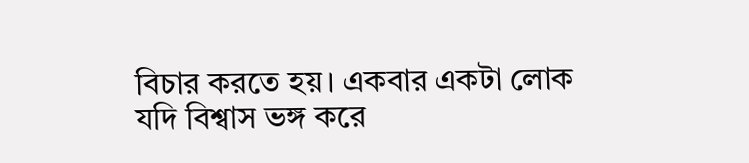বিচার করতে হয়। একবার একটা লোক যদি বিশ্বাস ভঙ্গ করে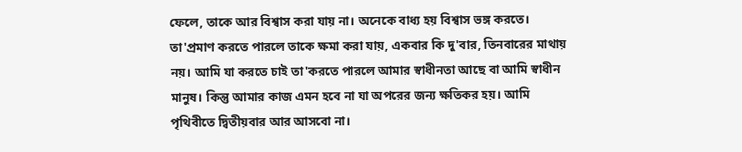ফেলে, তাকে আর বিশ্বাস করা যায় না। অনেকে বাধ্য হয় বিশ্বাস ভঙ্গ করতে। তা'প্রমাণ করতে পারলে তাকে ক্ষমা করা যায়, একবার কি দু'বার, তিনবারের মাথায় নয়। আমি যা করতে চাই তা'করতে পারলে আমার স্বাধীনতা আছে বা আমি স্বাধীন মানুষ। কিন্তু আমার কাজ এমন হবে না যা অপরের জন্য ক্ষতিকর হয়। আমি পৃথিবীতে দ্বিতীয়বার আর আসবো না।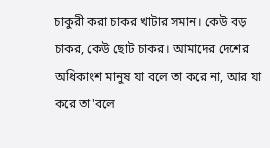চাকুরী করা চাকর খাটার সমান। কেউ বড় চাকর, কেউ ছোট চাকর। আমাদের দেশের অধিকাংশ মানুষ যা বলে তা করে না, আর যা করে তা'বলে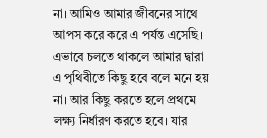না। আমিও আমার জীবনের সাথে আপস করে করে এ পর্যন্ত এসেছি। এভাবে চলতে থাকলে আমার দ্বারা এ পৃথিবীতে কিছু হবে বলে মনে হয় না। আর কিছু করতে হলে প্রথমে লক্ষ্য নির্ধারণ করতে হবে। যার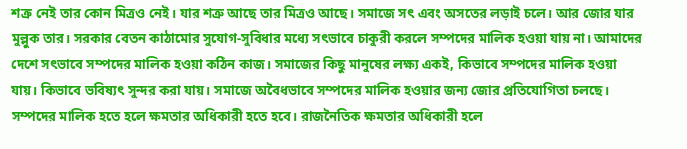শত্রু নেই তার কোন মিত্রও নেই। যার শত্রু আছে তার মিত্রও আছে। সমাজে সৎ এবং অসতের লড়াই চলে। আর জোর যার মুল্লুক তার। সরকার বেতন কাঠামোর সুযোগ-সুবিধার মধ্যে সৎভাবে চাকুরী করলে সম্পদের মালিক হওয়া যায় না। আমাদের দেশে সৎভাবে সম্পদের মালিক হওয়া কঠিন কাজ। সমাজের কিছু মানুষের লক্ষ্য একই, কিভাবে সম্পদের মালিক হওয়া যায়। কিভাবে ভবিষ্যৎ সুন্দর করা যায়। সমাজে অবৈধভাবে সম্পদের মালিক হওয়ার জন্য জোর প্রতিযোগিতা চলছে। সম্পদের মালিক হতে হলে ক্ষমতার অধিকারী হতে হবে। রাজনৈতিক ক্ষমতার অধিকারী হলে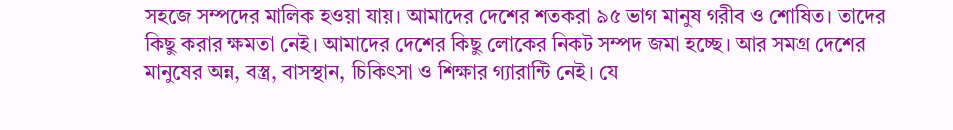সহজে সম্পদের মালিক হওয়া যায়। আমাদের দেশের শতকরা ৯৫ ভাগ মানুষ গরীব ও শোষিত। তাদের কিছু করার ক্ষমতা নেই। আমাদের দেশের কিছু লোকের নিকট সম্পদ জমা হচ্ছে। আর সমগ্র দেশের মানুষের অন্ন, বস্ত্র, বাসস্থান, চিকিৎসা ও শিক্ষার গ্যারান্টি নেই। যে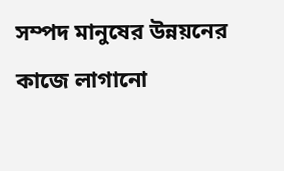সম্পদ মানুষের উন্নয়নের কাজে লাগানো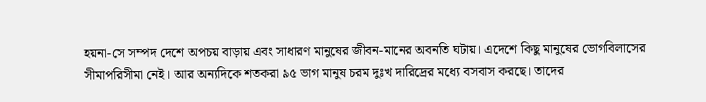হয়না-সে সম্পদ দেশে অপচয় বাড়ায় এবং সাধারণ মানুষের জীবন-মানের অবনতি ঘটায়। এদেশে কিছু মানুষের ভোগবিলাসের সীমাপরিসীমা নেই। আর অন্যদিকে শতকরা ৯৫ ভাগ মানুষ চরম দুঃখ দারিদ্রের মধ্যে বসবাস করছে। তাদের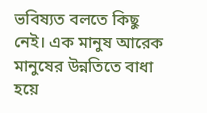ভবিষ্যত বলতে কিছু নেই। এক মানুষ আরেক মানুষের উন্নতিতে বাধা হয়ে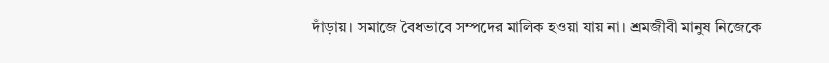দাঁড়ায়। সমাজে বৈধভাবে সম্পদের মালিক হওয়া যায় না। শ্রমজীবী মানুষ নিজেকে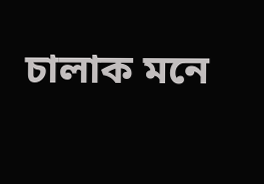চালাক মনে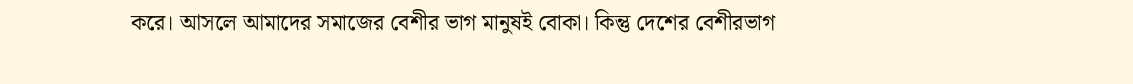করে। আসলে আমাদের সমাজের বেশীর ভাগ মানুষই বোকা। কিন্তু দেশের বেশীরভাগ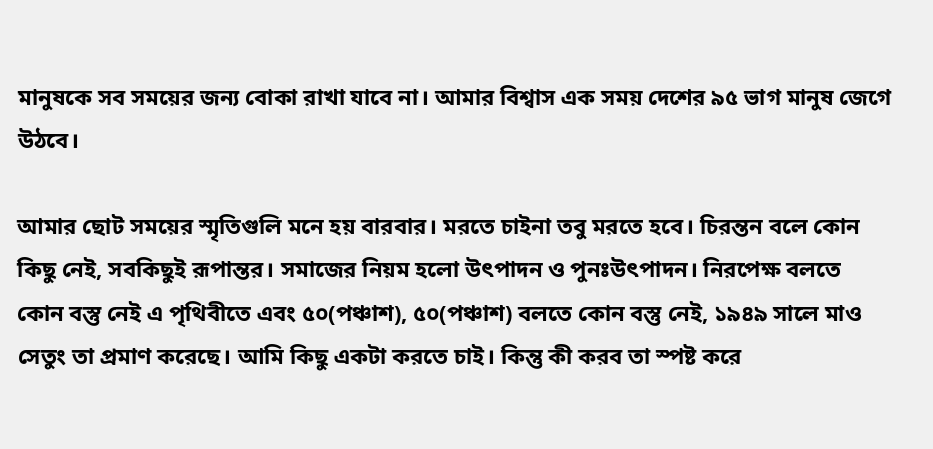মানুষকে সব সময়ের জন্য বোকা রাখা যাবে না। আমার বিশ্বাস এক সময় দেশের ৯৫ ভাগ মানুষ জেগে উঠবে।

আমার ছোট সময়ের স্মৃতিগুলি মনে হয় বারবার। মরতে চাইনা তবু মরতে হবে। চিরন্তন বলে কোন কিছু নেই, সবকিছুই রূপান্তর। সমাজের নিয়ম হলো উৎপাদন ও পুনঃউৎপাদন। নিরপেক্ষ বলতে কোন বস্তু নেই এ পৃথিবীতে এবং ৫০(পঞ্চাশ), ৫০(পঞ্চাশ) বলতে কোন বস্তু নেই, ১৯৪৯ সালে মাও সেতুং তা প্রমাণ করেছে। আমি কিছু একটা করতে চাই। কিন্তু কী করব তা স্পষ্ট করে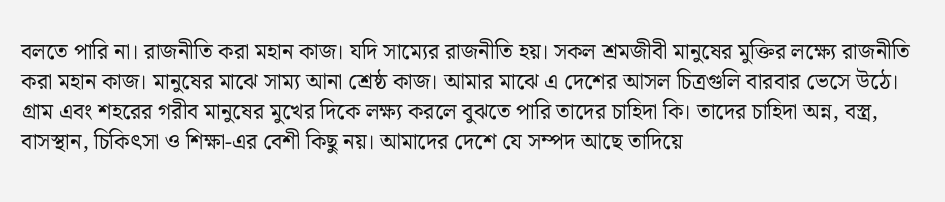বলতে পারি না। রাজনীতি করা মহান কাজ। যদি সাম্যের রাজনীতি হয়। সকল শ্রমজীবী মানুষের মুক্তির লক্ষ্যে রাজনীতি করা মহান কাজ। মানুষের মাঝে সাম্য আনা শ্রেষ্ঠ কাজ। আমার মাঝে এ দেশের আসল চিত্রগুলি বারবার ভেসে উঠে। গ্রাম এবং শহরের গরীব মানুষের মুখের দিকে লক্ষ্য করলে বুঝতে পারি তাদের চাহিদা কি। তাদের চাহিদা অন্ন, বস্ত্র, বাসস্থান, চিকিৎসা ও শিক্ষা-এর বেশী কিছু নয়। আমাদের দেশে যে সম্পদ আছে তাদিয়ে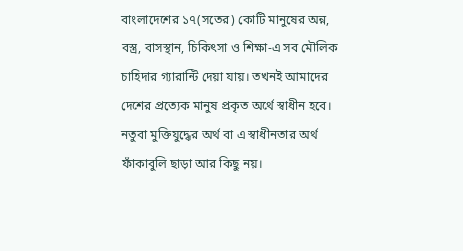বাংলাদেশের ১৭(সতের) কোটি মানুষের অন্ন, বস্ত্র, বাসস্থান, চিকিৎসা ও শিক্ষা-এ সব মৌলিক চাহিদার গ্যারান্টি দেয়া যায়। তখনই আমাদের দেশের প্রত্যেক মানুষ প্রকৃত অর্থে স্বাধীন হবে। নতুবা মুক্তিযুদ্ধের অর্থ বা এ স্বাধীনতার অর্থ ফাঁকাবুলি ছাড়া আর কিছু নয়।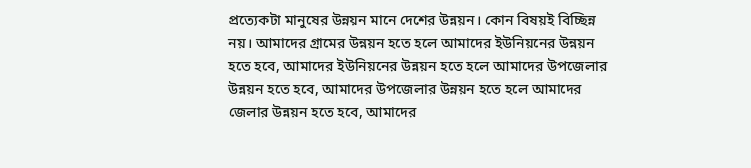প্রত্যেকটা মানুষের উন্নয়ন মানে দেশের উন্নয়ন। কোন বিষয়ই বিচ্ছিন্ন নয়। আমাদের গ্রামের উন্নয়ন হতে হলে আমাদের ইউনিয়নের উন্নয়ন হতে হবে, আমাদের ইউনিয়নের উন্নয়ন হতে হলে আমাদের উপজেলার উন্নয়ন হতে হবে, আমাদের উপজেলার উন্নয়ন হতে হলে আমাদের জেলার উন্নয়ন হতে হবে, আমাদের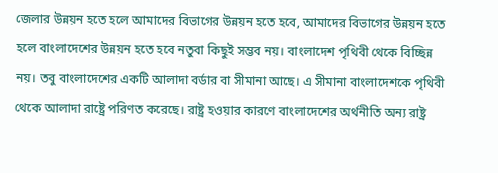জেলার উন্নয়ন হতে হলে আমাদের বিভাগের উন্নয়ন হতে হবে, আমাদের বিভাগের উন্নয়ন হতে হলে বাংলাদেশের উন্নয়ন হতে হবে নতুবা কিছুই সম্ভব নয়। বাংলাদেশ পৃথিবী থেকে বিচ্ছিন্ন নয়। তবু বাংলাদেশের একটি আলাদা বর্ডার বা সীমানা আছে। এ সীমানা বাংলাদেশকে পৃথিবী থেকে আলাদা রাষ্ট্রে পরিণত করেছে। রাষ্ট্র হওয়ার কারণে বাংলাদেশের অর্থনীতি অন্য রাষ্ট্র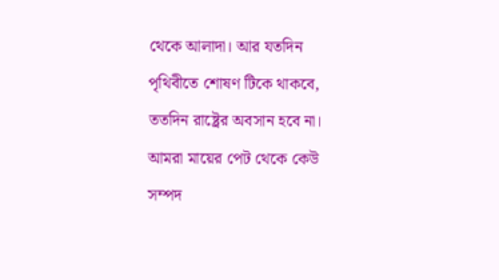থেকে আলাদা। আর যতদিন পৃথিবীতে শোষণ টিকে থাকবে, ততদিন রাষ্ট্রের অবসান হবে না। আমরা মায়ের পেট থেকে কেউ সম্পদ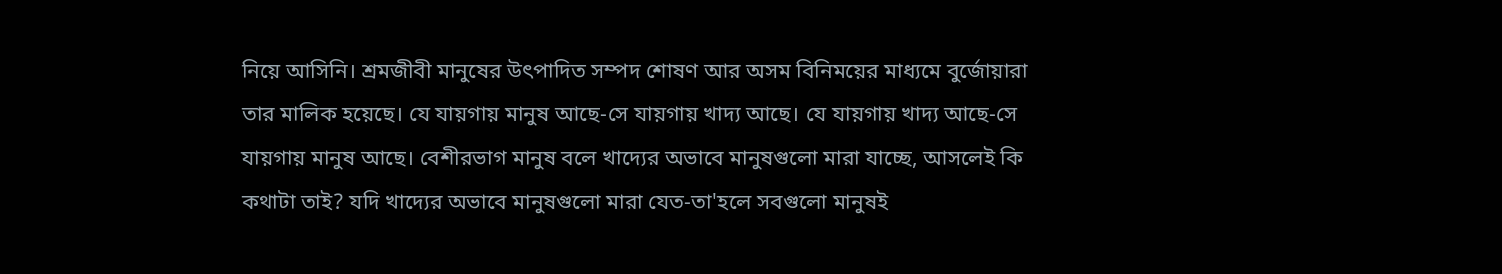নিয়ে আসিনি। শ্রমজীবী মানুষের উৎপাদিত সম্পদ শোষণ আর অসম বিনিময়ের মাধ্যমে বুর্জোয়ারা তার মালিক হয়েছে। যে যায়গায় মানুষ আছে-সে যায়গায় খাদ্য আছে। যে যায়গায় খাদ্য আছে-সে যায়গায় মানুষ আছে। বেশীরভাগ মানুষ বলে খাদ্যের অভাবে মানুষগুলো মারা যাচ্ছে, আসলেই কি কথাটা তাই? যদি খাদ্যের অভাবে মানুষগুলো মারা যেত-তা'হলে সবগুলো মানুষই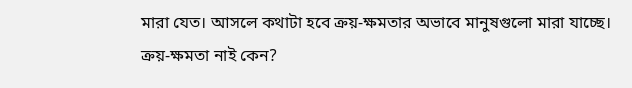মারা যেত। আসলে কথাটা হবে ক্রয়-ক্ষমতার অভাবে মানুষগুলো মারা যাচ্ছে। ক্রয়-ক্ষমতা নাই কেন?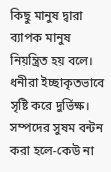কিছু মানুষ দ্বারা ব্যাপক মানুষ নিয়ন্ত্রিত হয় বলে। ধনীরা ইচ্ছাকৃতভাবে সৃষ্টি করে দুর্ভিক্ষ। সম্পদের সুষম বন্টন করা হলে-কেউ না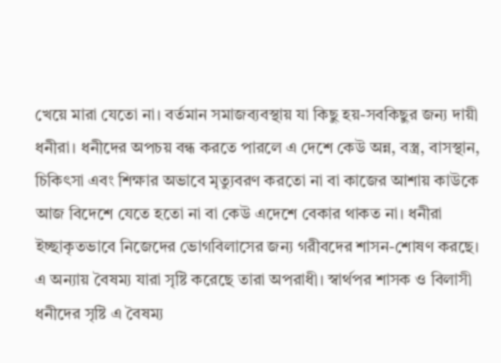খেয়ে মারা যেতো না। বর্তমান সমাজব্যবস্থায় যা কিছু হয়-সবকিছুর জন্য দায়ী ধনীরা। ধনীদের অপচয় বন্ধ করতে পারলে এ দেশে কেউ অন্ন, বস্ত্র, বাসস্থান, চিকিৎসা এবং শিক্ষার অভাবে মৃত্যুবরণ করতো না বা কাজের আশায় কাউকে আজ বিদেশে যেতে হতো না বা কেউ এদেশে বেকার থাকত না। ধনীরা ইচ্ছাকৃতভাবে নিজেদের ভোগবিলাসের জন্য গরীবদের শাসন-শোষণ করছে। এ অন্যায় বৈষম্য যারা সৃষ্টি করেছে তারা অপরাধী। স্বার্থপর শাসক ও বিলাসী ধনীদের সৃষ্টি এ বৈষম্য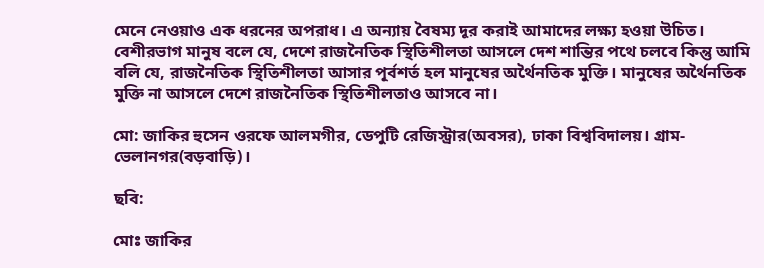মেনে নেওয়াও এক ধরনের অপরাধ। এ অন্যায় বৈষম্য দূর করাই আমাদের লক্ষ্য হওয়া উচিত। বেশীরভাগ মানুষ বলে যে, দেশে রাজনৈতিক স্থিতিশীলতা আসলে দেশ শান্তির পথে চলবে কিন্তু আমি বলি যে, রাজনৈতিক স্থিতিশীলতা আসার পূর্বশর্ত হল মানুষের অর্থৈনতিক মুক্তি। মানুষের অর্থৈনতিক মুক্তি না আসলে দেশে রাজনৈতিক স্থিতিশীলতাও আসবে না।

মো: জাকির হুসেন ওরফে আলমগীর, ডেপুটি রেজিস্ট্রার(অবসর), ঢাকা বিশ্ববিদালয়। গ্রাম-ভেলানগর(বড়বাড়ি)।

ছবি:

মোঃ জাকির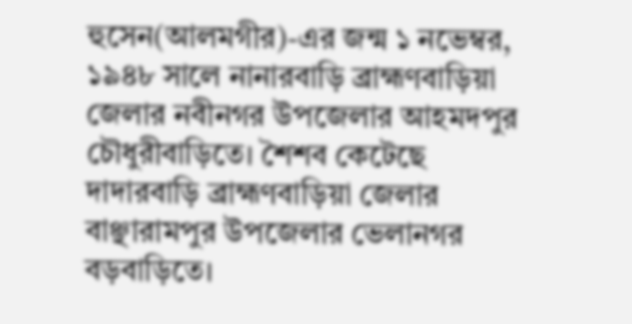হুসেন(আলমগীর)-এর জন্ম ১ নভেম্বর, ১৯৪৮ সালে নানারবাড়ি ব্রাহ্মণবাড়িয়া জেলার নবীনগর উপজেলার আহমদপুর চৌধুরীবাড়িতে। শৈশব কেটেছে দাদারবাড়ি ব্রাহ্মণবাড়িয়া জেলার বাঞ্ছারামপুর উপজেলার ভেলানগর বড়বাড়িতে।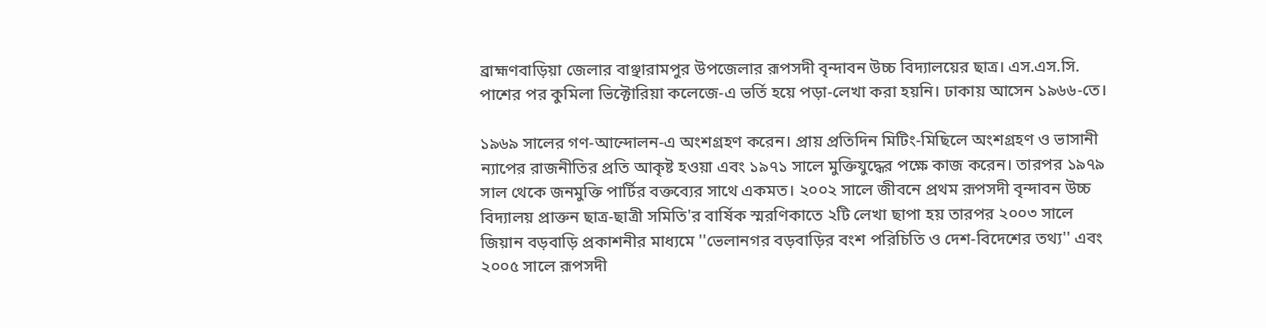ব্রাহ্মণবাড়িয়া জেলার বাঞ্ছারামপুর উপজেলার রূপসদী বৃন্দাবন উচ্চ বিদ্যালয়ের ছাত্র। এস.এস.সি. পাশের পর কুমিলা ভিক্টোরিয়া কলেজে-এ ভর্তি হয়ে পড়া-লেখা করা হয়নি। ঢাকায় আসেন ১৯৬৬-তে।

১৯৬৯ সালের গণ-আন্দোলন-এ অংশগ্রহণ করেন। প্রায় প্রতিদিন মিটিং-মিছিলে অংশগ্রহণ ও ভাসানী ন্যাপের রাজনীতির প্রতি আকৃষ্ট হওয়া এবং ১৯৭১ সালে মুক্তিযুদ্ধের পক্ষে কাজ করেন। তারপর ১৯৭৯ সাল থেকে জনমুক্তি পার্টির বক্তব্যের সাথে একমত। ২০০২ সালে জীবনে প্রথম রূপসদী বৃন্দাবন উচ্চ বিদ্যালয় প্রাক্তন ছাত্র-ছাত্রী সমিতি'র বার্ষিক স্মরণিকাতে ২টি লেখা ছাপা হয় তারপর ২০০৩ সালে জিয়ান বড়বাড়ি প্রকাশনীর মাধ্যমে ''ভেলানগর বড়বাড়ির বংশ পরিচিতি ও দেশ-বিদেশের তথ্য'' এবং ২০০৫ সালে রূপসদী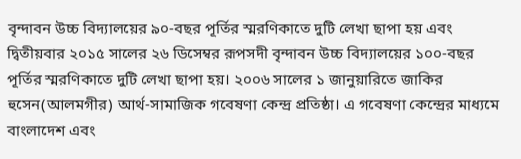বৃন্দাবন উচ্চ বিদ্যালয়ের ৯০-বছর পূর্তির স্মরণিকাতে দুটি লেখা ছাপা হয় এবং দ্বিতীয়বার ২০১৫ সালের ২৬ ডিসেম্বর রূপসদী বৃন্দাবন উচ্চ বিদ্যালয়ের ১০০-বছর পূর্তির স্মরণিকাতে দুটি লেখা ছাপা হয়। ২০০৬ সালের ১ জানুয়ারিতে জাকির হুসেন(আলমগীর) আর্থ-সামাজিক গবেষণা কেন্দ্র প্রতিষ্ঠা। এ গবেষণা কেন্দ্রের মাধ্যমে বাংলাদেশ এবং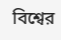বিশ্বের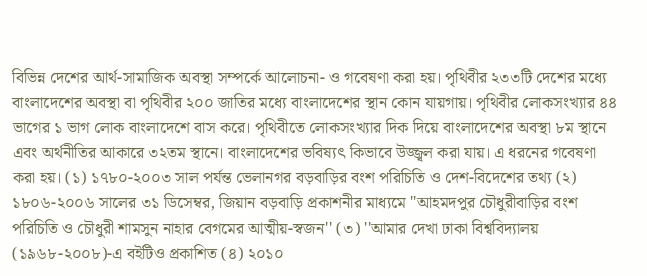বিভিন্ন দেশের আর্থ-সামাজিক অবস্থা সম্পর্কে আলোচনা- ও গবেষণা করা হয়। পৃথিবীর ২৩৩টি দেশের মধ্যে বাংলাদেশের অবস্থা বা পৃথিবীর ২০০ জাতির মধ্যে বাংলাদেশের স্থান কোন যায়গায়। পৃথিবীর লোকসংখ্যার ৪৪ ভাগের ১ ভাগ লোক বাংলাদেশে বাস করে। পৃথিবীতে লোকসংখ্যার দিক দিয়ে বাংলাদেশের অবস্থা ৮ম স্থানে এবং অর্থনীতির আকারে ৩২তম স্থানে। বাংলাদেশের ভবিষ্যৎ কিভাবে উজ্জ্বল করা যায়। এ ধরনের গবেষণা করা হয়। (১) ১৭৮০-২০০৩ সাল পর্যন্ত ভেলানগর বড়বাড়ির বংশ পরিচিতি ও দেশ-বিদেশের তথ্য (২) ১৮০৬-২০০৬ সালের ৩১ ডিসেম্বর, জিয়ান বড়বাড়ি প্রকাশনীর মাধ্যমে ''আহমদপুর চৌধুরীবাড়ির বংশ পরিচিতি ও চৌধুরী শামসুন নাহার বেগমের আত্মীয়-স্বজন'' (৩) ''আমার দেখা ঢাকা বিশ্ববিদ্যালয় (১৯৬৮-২০০৮)-এ বইটিও প্রকাশিত (৪) ২০১০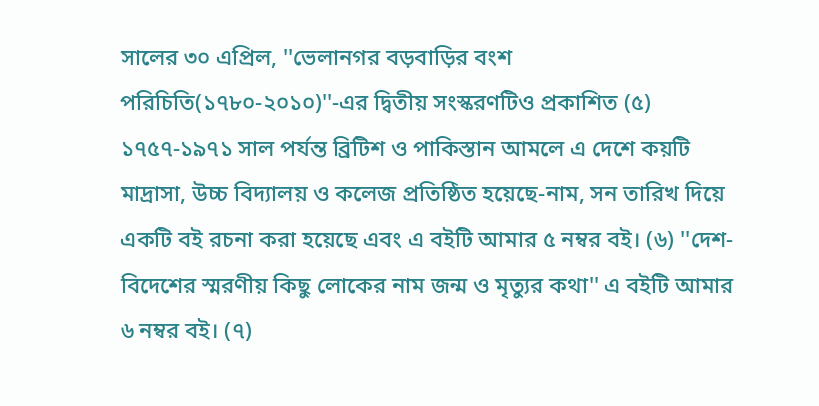সালের ৩০ এপ্রিল, ''ভেলানগর বড়বাড়ির বংশ পরিচিতি(১৭৮০-২০১০)''-এর দ্বিতীয় সংস্করণটিও প্রকাশিত (৫) ১৭৫৭-১৯৭১ সাল পর্যন্ত ব্রিটিশ ও পাকিস্তান আমলে এ দেশে কয়টি মাদ্রাসা, উচ্চ বিদ্যালয় ও কলেজ প্রতিষ্ঠিত হয়েছে-নাম, সন তারিখ দিয়ে একটি বই রচনা করা হয়েছে এবং এ বইটি আমার ৫ নম্বর বই। (৬) ''দেশ-বিদেশের স্মরণীয় কিছু লোকের নাম জন্ম ও মৃত্যুর কথা'' এ বইটি আমার ৬ নম্বর বই। (৭)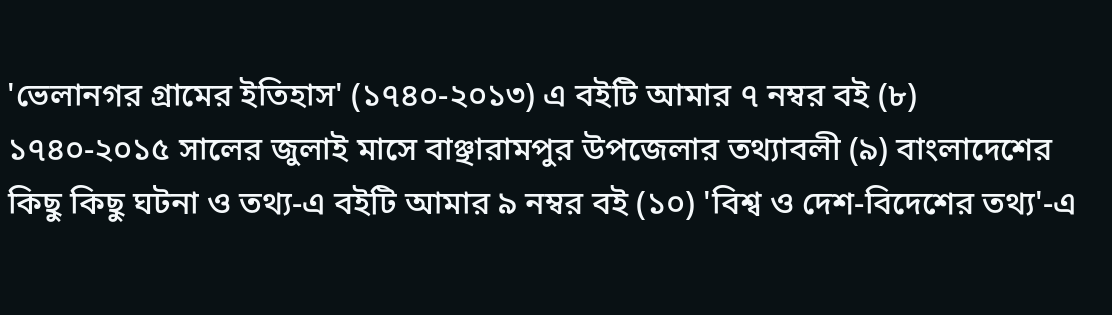'ভেলানগর গ্রামের ইতিহাস' (১৭৪০-২০১৩) এ বইটি আমার ৭ নম্বর বই (৮) ১৭৪০-২০১৫ সালের জুলাই মাসে বাঞ্ছারামপুর উপজেলার তথ্যাবলী (৯) বাংলাদেশের কিছু কিছু ঘটনা ও তথ্য-এ বইটি আমার ৯ নম্বর বই (১০) 'বিশ্ব ও দেশ-বিদেশের তথ্য'-এ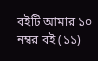বইটি আমার ১০ নম্বর বই (১১)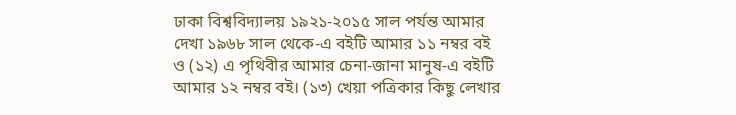ঢাকা বিশ্ববিদ্যালয় ১৯২১-২০১৫ সাল পর্যন্ত আমার দেখা ১৯৬৮ সাল থেকে-এ বইটি আমার ১১ নম্বর বই ও (১২) এ পৃথিবীর আমার চেনা-জানা মানুষ-এ বইটি আমার ১২ নম্বর বই। (১৩) খেয়া পত্রিকার কিছু লেখার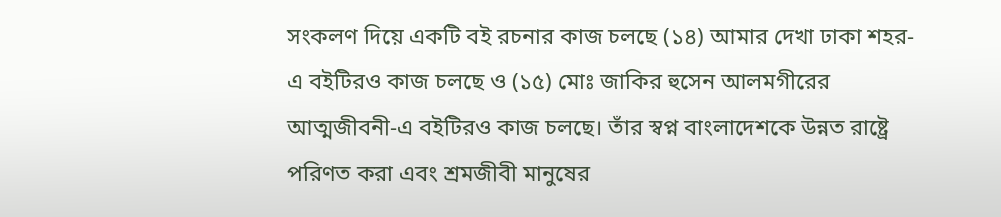সংকলণ দিয়ে একটি বই রচনার কাজ চলছে (১৪) আমার দেখা ঢাকা শহর-এ বইটিরও কাজ চলছে ও (১৫) মোঃ জাকির হুসেন আলমগীরের আত্মজীবনী-এ বইটিরও কাজ চলছে। তাঁর স্বপ্ন বাংলাদেশকে উন্নত রাষ্ট্রে পরিণত করা এবং শ্রমজীবী মানুষের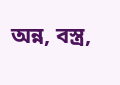অন্ন, বস্ত্র,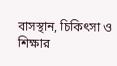বাসস্থান, চিকিৎসা ও শিক্ষার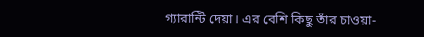গ্যারান্টি দেয়া। এর বেশি কিছু তাঁর চাওয়া-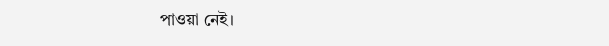পাওয়া নেই।